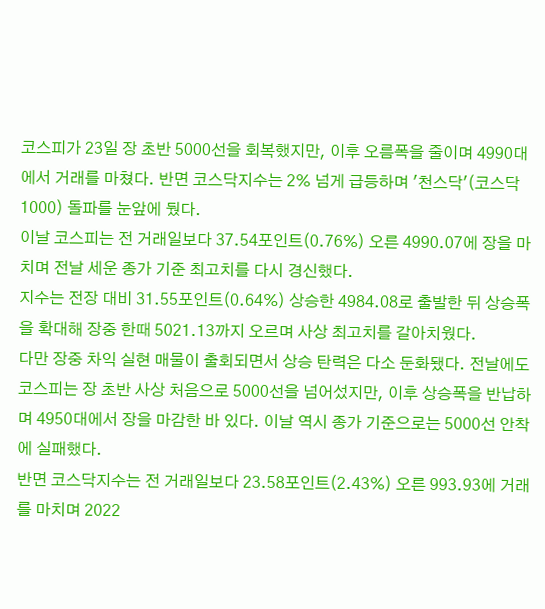코스피가 23일 장 초반 5000선을 회복했지만, 이후 오름폭을 줄이며 4990대에서 거래를 마쳤다. 반면 코스닥지수는 2% 넘게 급등하며 '천스닥'(코스닥 1000) 돌파를 눈앞에 뒀다.
이날 코스피는 전 거래일보다 37.54포인트(0.76%) 오른 4990.07에 장을 마치며 전날 세운 종가 기준 최고치를 다시 경신했다.
지수는 전장 대비 31.55포인트(0.64%) 상승한 4984.08로 출발한 뒤 상승폭을 확대해 장중 한때 5021.13까지 오르며 사상 최고치를 갈아치웠다.
다만 장중 차익 실현 매물이 출회되면서 상승 탄력은 다소 둔화됐다. 전날에도 코스피는 장 초반 사상 처음으로 5000선을 넘어섰지만, 이후 상승폭을 반납하며 4950대에서 장을 마감한 바 있다. 이날 역시 종가 기준으로는 5000선 안착에 실패했다.
반면 코스닥지수는 전 거래일보다 23.58포인트(2.43%) 오른 993.93에 거래를 마치며 2022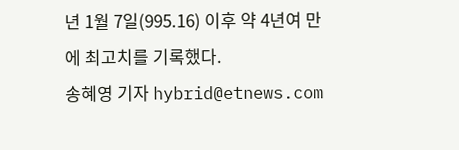년 1월 7일(995.16) 이후 약 4년여 만에 최고치를 기록했다.
송혜영 기자 hybrid@etnews.com